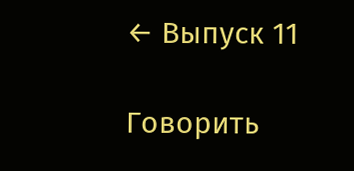← Выпуск 11

Говорить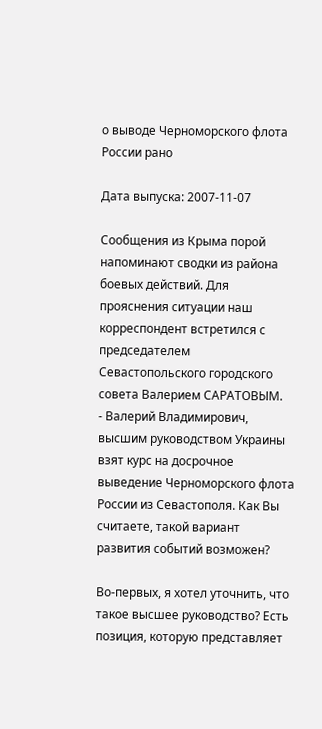о выводе Черноморского флота России рано

Дата выпуска: 2007-11-07

Сообщения из Крыма порой напоминают сводки из района боевых действий. Для прояснения ситуации наш корреспондент встретился с председателем Севастопольского городского совета Валерием САРАТОВЫМ.
- Валерий Владимирович, высшим руководством Украины взят курс на досрочное выведение Черноморского флота России из Севастополя. Как Вы считаете, такой вариант развития событий возможен?

Во-первых, я хотел уточнить, что такое высшее руководство? Есть позиция, которую представляет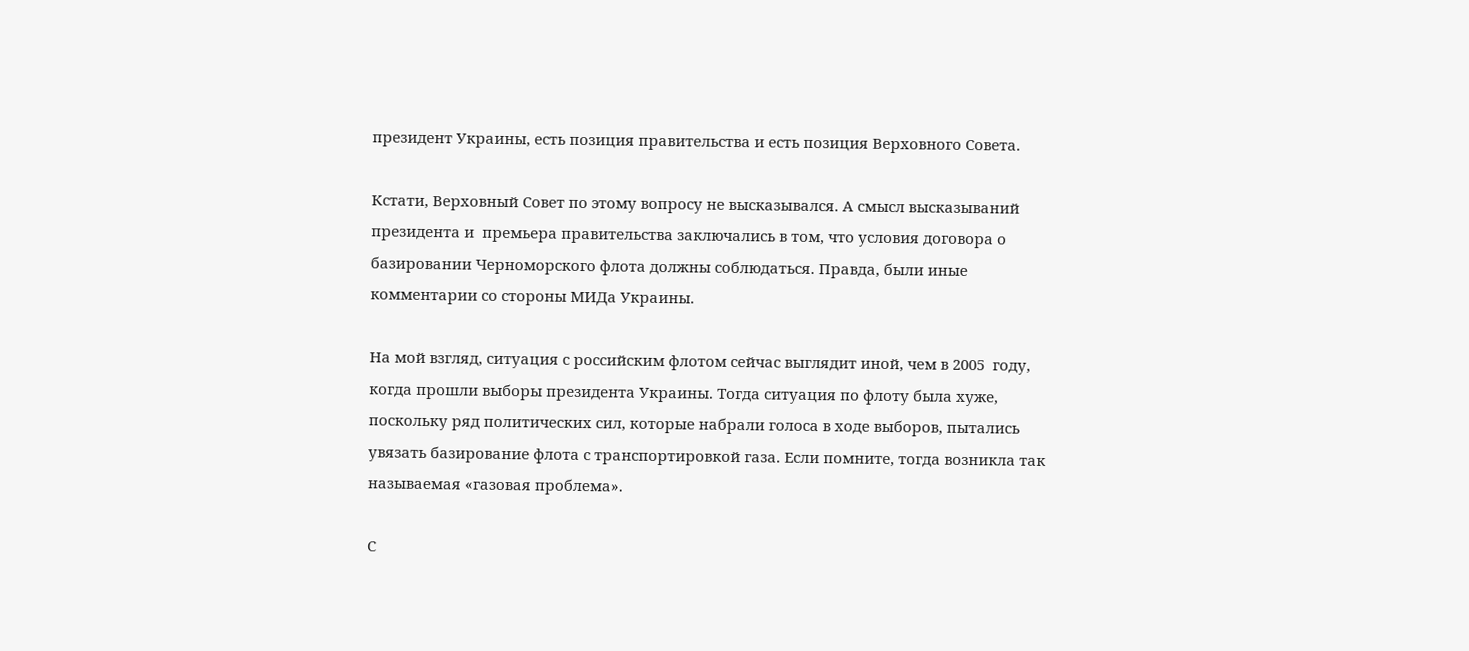президент Украины, есть позиция правительства и есть позиция Верховного Совета.

Кстати, Верховный Совет по этому вопросу не высказывался. А смысл высказываний президента и  премьера правительства заключались в том, что условия договора о базировании Черноморского флота должны соблюдаться. Правда, были иные комментарии со стороны МИДа Украины.

На мой взгляд, ситуация с российским флотом сейчас выглядит иной, чем в 2005  году, когда прошли выборы президента Украины. Тогда ситуация по флоту была хуже, поскольку ряд политических сил, которые набрали голоса в ходе выборов, пытались увязать базирование флота с транспортировкой газа. Если помните, тогда возникла так называемая «газовая проблема».

С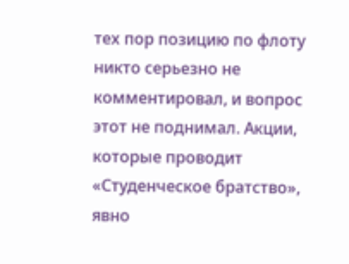тех пор позицию по флоту никто серьезно не комментировал, и вопрос этот не поднимал. Акции, которые проводит «Студенческое братство», явно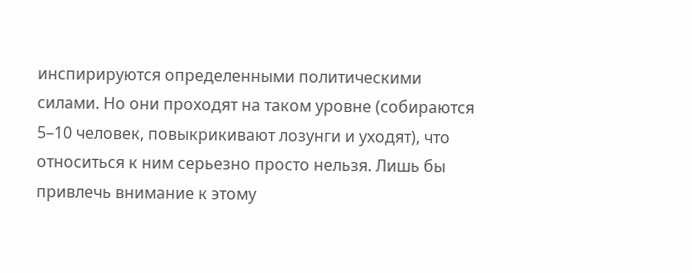инспирируются определенными политическими силами. Но они проходят на таком уровне (собираются 5–10 человек, повыкрикивают лозунги и уходят), что относиться к ним серьезно просто нельзя. Лишь бы привлечь внимание к этому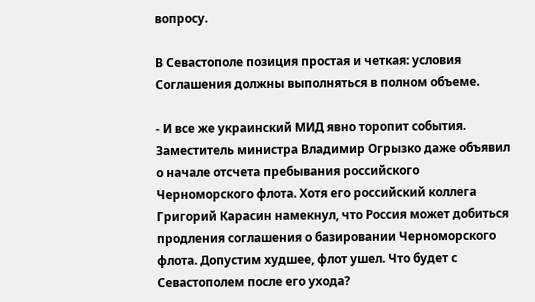вопросу.

В Севастополе позиция простая и четкая: условия Соглашения должны выполняться в полном объеме.

- И все же украинский МИД явно торопит события. Заместитель министра Владимир Огрызко даже объявил о начале отсчета пребывания российского Черноморского флота. Хотя его российский коллега Григорий Карасин намекнул, что Россия может добиться продления соглашения о базировании Черноморского флота. Допустим худшее, флот ушел. Что будет с  Севастополем после его ухода?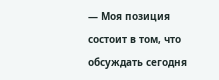— Моя позиция состоит в том, что обсуждать сегодня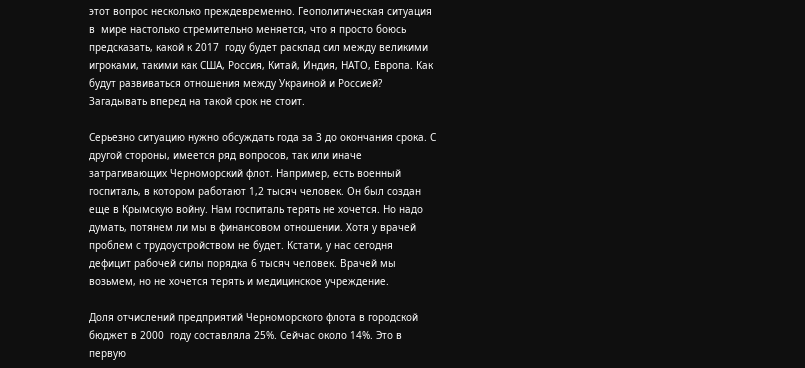этот вопрос несколько преждевременно. Геополитическая ситуация в  мире настолько стремительно меняется, что я просто боюсь предсказать, какой к 2017  году будет расклад сил между великими игроками, такими как США, Россия, Китай, Индия, НАТО, Европа. Как будут развиваться отношения между Украиной и Россией? Загадывать вперед на такой срок не стоит.

Серьезно ситуацию нужно обсуждать года за 3 до окончания срока. С другой стороны, имеется ряд вопросов, так или иначе затрагивающих Черноморский флот. Например, есть военный госпиталь, в котором работают 1,2 тысяч человек. Он был создан еще в Крымскую войну. Нам госпиталь терять не хочется. Но надо думать, потянем ли мы в финансовом отношении. Хотя у врачей проблем с трудоустройством не будет. Кстати, у нас сегодня дефицит рабочей силы порядка 6 тысяч человек. Врачей мы возьмем, но не хочется терять и медицинское учреждение.

Доля отчислений предприятий Черноморского флота в городской бюджет в 2000  году составляла 25%. Сейчас около 14%. Это в первую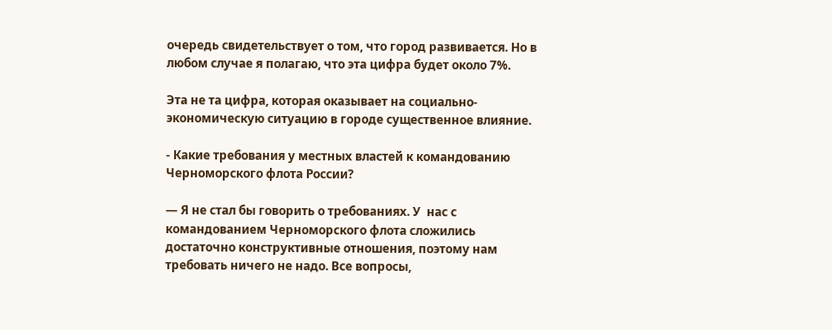очередь свидетельствует о том, что город развивается. Но в любом случае я полагаю, что эта цифра будет около 7%.

Эта не та цифра, которая оказывает на социально-экономическую ситуацию в городе существенное влияние.

- Какие требования у местных властей к командованию Черноморского флота России?

— Я не стал бы говорить о требованиях. У  нас с командованием Черноморского флота сложились достаточно конструктивные отношения, поэтому нам требовать ничего не надо. Все вопросы,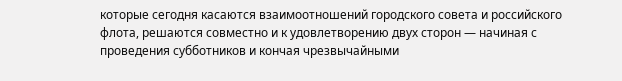которые сегодня касаются взаимоотношений городского совета и российского флота, решаются совместно и к удовлетворению двух сторон — начиная с проведения субботников и кончая чрезвычайными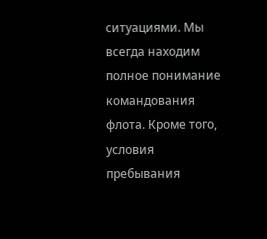ситуациями. Мы всегда находим полное понимание командования флота. Кроме того, условия пребывания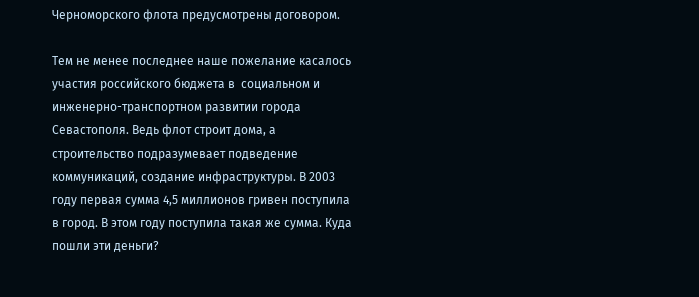Черноморского флота предусмотрены договором.

Тем не менее последнее наше пожелание касалось участия российского бюджета в  социальном и инженерно-транспортном развитии города Севастополя. Ведь флот строит дома, а строительство подразумевает подведение коммуникаций, создание инфраструктуры. В 2003 году первая сумма 4,5 миллионов гривен поступила в город. В этом году поступила такая же сумма. Куда пошли эти деньги?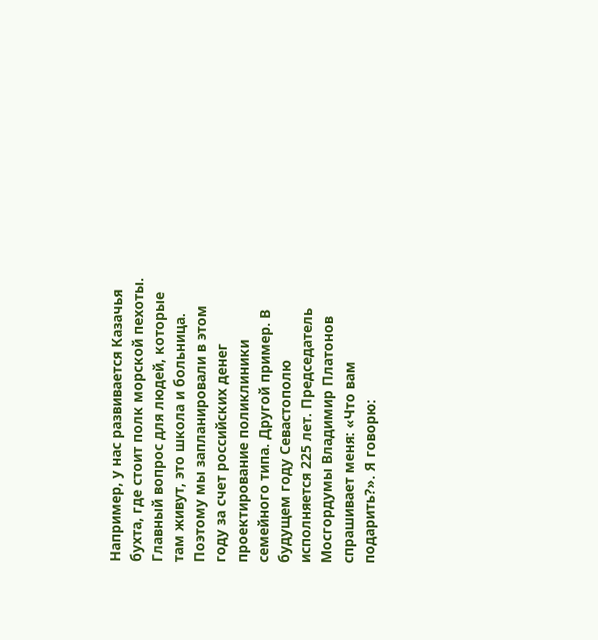Например, у нас развивается Казачья бухта, где стоит полк морской пехоты. Главный вопрос для людей, которые там живут, это школа и больница. Поэтому мы запланировали в этом году за счет российских денег проектирование поликлиники семейного типа. Другой пример. В будущем году Севастополю исполняется 225 лет. Председатель Мосгордумы Владимир Платонов спрашивает меня: «Что вам подарить?». Я говорю: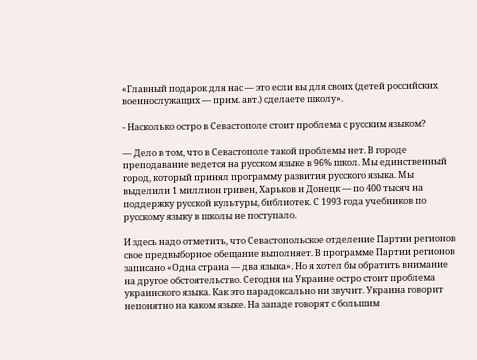«Главный подарок для нас — это если вы для своих (детей российских военнослужащих — прим. авт.) сделаете школу».

- Насколько остро в Севастополе стоит проблема с русским языком?

— Дело в том, что в Севастополе такой проблемы нет. В городе преподавание ведется на русском языке в 96% школ. Мы единственный город, который принял программу развития русского языка. Мы выделили 1 миллион гривен, Харьков и Донецк — по 400 тысяч на поддержку русской культуры, библиотек. С 1993 года учебников по русскому языку в школы не поступало.

И здесь надо отметить, что Севастопольское отделение Партии регионов свое предвыборное обещание выполняет. В программе Партии регионов записано «Одна страна — два языка». Но я хотел бы обратить внимание на другое обстоятельство. Сегодня на Украине остро стоит проблема украинского языка. Как это парадоксально ни звучит. Украина говорит непонятно на каком языке. На западе говорят с большим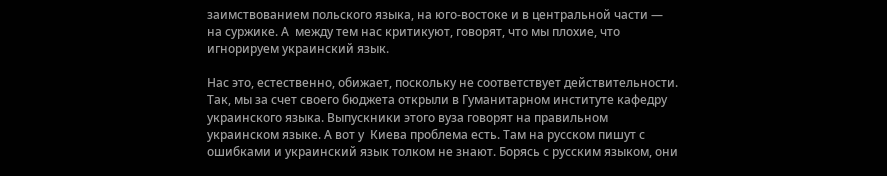заимствованием польского языка, на юго-востоке и в центральной части — на суржике. А  между тем нас критикуют, говорят, что мы плохие, что игнорируем украинский язык.

Нас это, естественно, обижает, поскольку не соответствует действительности. Так, мы за счет своего бюджета открыли в Гуманитарном институте кафедру украинского языка. Выпускники этого вуза говорят на правильном украинском языке. А вот у  Киева проблема есть. Там на русском пишут с ошибками и украинский язык толком не знают. Борясь с русским языком, они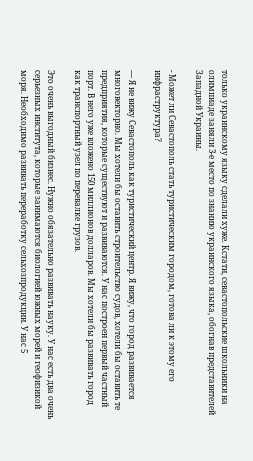только украинскому языку сделали хуже. Кстати, севастопольские школьники на олимпиаде заняли 3-е место по знанию украинского языка, обогнав представителей Западной Украины.

- Может ли Севастополь стать туристическим городом, готова ли к этому его инфраструктура?

— Я не вижу Севастополь как туристический центр. Я вижу, что город развивается многовекторно. Мы хотели бы оставить строительство судов, хотели бы оставить те предприятия, которые существуют и развиваются. У нас построен первый частный порт. В него уже вложено 150 миллионов долларов. Мы хотели бы развивать город как транспортный узел по перевалке грузов.

Это очень выгодный бизнес. Нужно обязательно развивать науку. У нас есть два очень серьезных института, которые занимаются биологией южных морей и геофизикой моря. Необходимо развивать переработку сельхозпродукции. У нас 5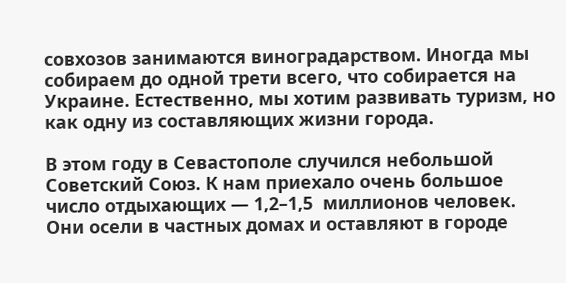совхозов занимаются виноградарством. Иногда мы собираем до одной трети всего, что собирается на Украине. Естественно, мы хотим развивать туризм, но как одну из составляющих жизни города.

В этом году в Севастополе случился небольшой Советский Союз. К нам приехало очень большое число отдыхающих — 1,2–1,5  миллионов человек. Они осели в частных домах и оставляют в городе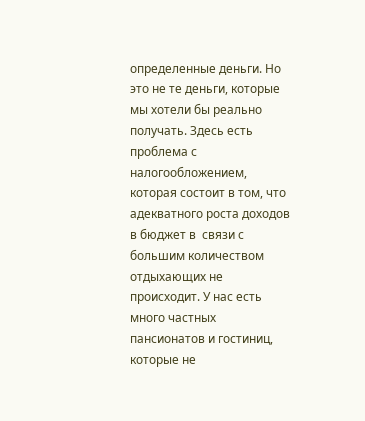определенные деньги. Но это не те деньги, которые мы хотели бы реально получать. Здесь есть проблема с  налогообложением, которая состоит в том, что адекватного роста доходов в бюджет в  связи с большим количеством отдыхающих не происходит. У нас есть много частных пансионатов и гостиниц, которые не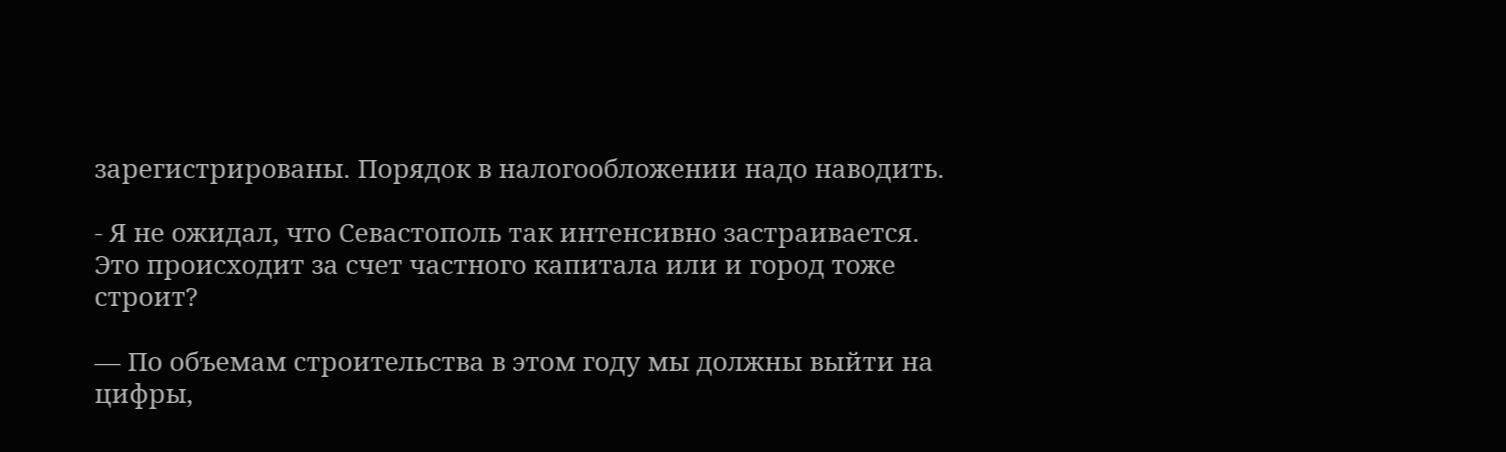зарегистрированы. Порядок в налогообложении надо наводить.

- Я не ожидал, что Севастополь так интенсивно застраивается. Это происходит за счет частного капитала или и город тоже строит?

— По объемам строительства в этом году мы должны выйти на цифры,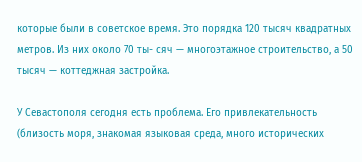которые были в советское время. Это порядка 120 тысяч квадратных метров. Из них около 70 ты- сяч — многоэтажное строительство, а 50  тысяч — коттеджная застройка.

У Севастополя сегодня есть проблема. Его привлекательность (близость моря, знакомая языковая среда, много исторических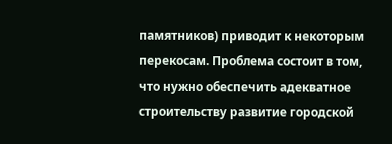памятников) приводит к некоторым перекосам. Проблема состоит в том, что нужно обеспечить адекватное строительству развитие городской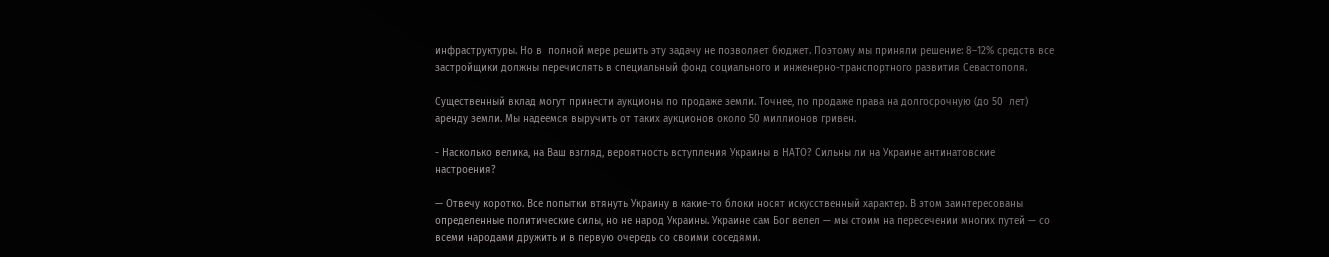инфраструктуры. Но в  полной мере решить эту задачу не позволяет бюджет. Поэтому мы приняли решение: 8–12% средств все застройщики должны перечислять в специальный фонд социального и инженерно-транспортного развития Севастополя.

Существенный вклад могут принести аукционы по продаже земли. Точнее, по продаже права на долгосрочную (до 50  лет) аренду земли. Мы надеемся выручить от таких аукционов около 50 миллионов гривен.

- Насколько велика, на Ваш взгляд, вероятность вступления Украины в НАТО? Сильны ли на Украине антинатовские настроения?

— Отвечу коротко. Все попытки втянуть Украину в какие-то блоки носят искусственный характер. В этом заинтересованы определенные политические силы, но не народ Украины. Украине сам Бог велел — мы стоим на пересечении многих путей — со всеми народами дружить и в первую очередь со своими соседями.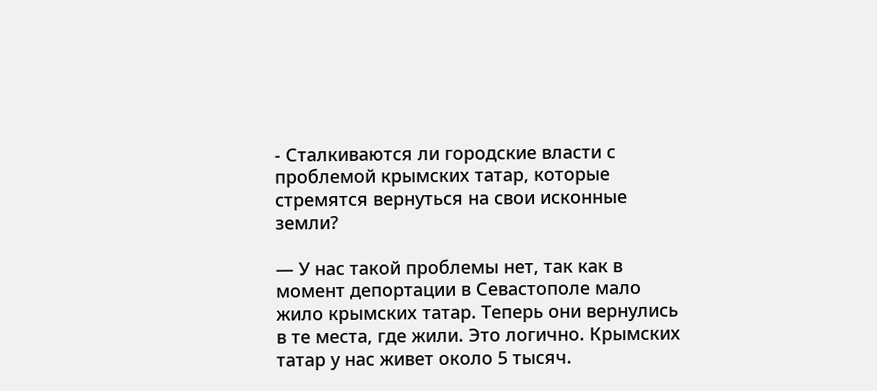- Сталкиваются ли городские власти с проблемой крымских татар, которые стремятся вернуться на свои исконные земли?

— У нас такой проблемы нет, так как в момент депортации в Севастополе мало жило крымских татар. Теперь они вернулись в те места, где жили. Это логично. Крымских татар у нас живет около 5 тысяч.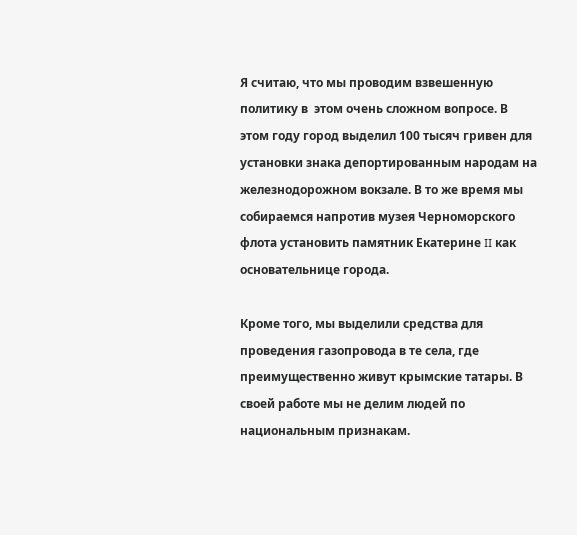Я считаю, что мы проводим взвешенную политику в  этом очень сложном вопросе. В этом году город выделил 100 тысяч гривен для установки знака депортированным народам на железнодорожном вокзале. В то же время мы собираемся напротив музея Черноморского флота установить памятник Екатерине II как основательнице города.

Кроме того, мы выделили средства для проведения газопровода в те села, где преимущественно живут крымские татары. В  своей работе мы не делим людей по национальным признакам.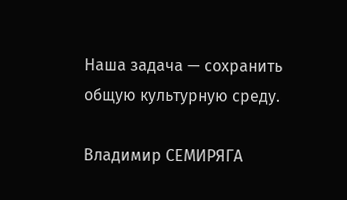Наша задача — сохранить общую культурную среду.

Владимир СЕМИРЯГА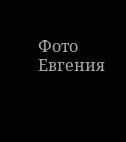Фото Евгения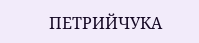ПЕТРИЙЧУКА